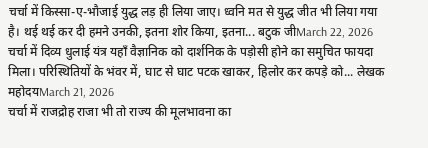चर्चा में किस्सा-ए-भौजाई युद्ध लड़ ही लिया जाए। ध्वनि मत से युद्ध जीत भी लिया गया है। थई थई कर दी हमने उनकी, इतना शोर किया, इतना... बटुक जीMarch 22, 2026
चर्चा में दिव्य धुलाई यंत्र यहाँ वैज्ञानिक को दार्शनिक के पड़ोसी होने का समुचित फायदा मिला। परिस्थितियों के भंवर में, घाट से घाट पटक खाकर, हिलोर कर कपड़े को... लेखक महोदयMarch 21, 2026
चर्चा में राजद्रोह राजा भी तो राज्य की मूलभावना का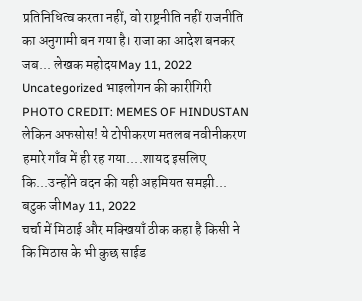प्रतिनिधित्व करता नहीं, वो राष्ट्रनीति नहीं राजनीति का अनुगामी बन गया है। राजा का आदेश बनकर जब... लेखक महोदयMay 11, 2022
Uncategorized भाइलोगन की कारीगिरी PHOTO CREDIT: MEMES OF HINDUSTAN लेकिन अफसोस! ये टोपीकरण मतलब नवीनीकरण हमारे गाँव में ही रह गया....शायद इसलिए कि...उन्होंने वदन की यही अहमियत समझी... बटुक जीMay 11, 2022
चर्चा में मिठाई और मक्खियाँ ठीक कहा है किसी ने कि मिठास के भी कुछ साईड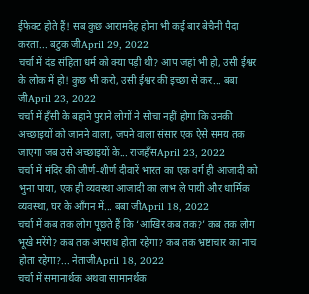ईफेक्ट होते हैं! सब कुछ आरामदेह होना भी कई बार बेचैनी पैदा करता... बटुक जीApril 29, 2022
चर्चा में दंड संहिता धर्म को क्या पड़ी थी? आप जहां भी हो, उसी ईश्वर के लोक में हो! कुछ भी करो, उसी ईश्वर की इच्छा से कर... बबा जीApril 23, 2022
चर्चा में हँसी के बहाने पुराने लोगों ने सोचा नहीं होगा कि उनकी अच्छाइयों को जानने वाला, जपने वाला संसार एक ऐसे समय तक जाएगा जब उसे अच्छाइयों के... राजहँसApril 23, 2022
चर्चा में मंदिर की जीर्ण-शीर्ण दीवारें भारत का एक वर्ग ही आजादी को भुना पाया, एक ही व्यवस्था आजादी का लाभ ले पायी और धार्मिक व्यवस्था, घर के आँगन में... बबा जीApril 18, 2022
चर्चा में कब तक लोग पूछते हैं कि ‘आखिर कब तक?’ कब तक लोग भूखे मरेंगे? कब तक अपराध होता रहेगा? कब तक भ्रष्टाचार का नाच होता रहेगा?... नेताजीApril 18, 2022
चर्चा में समानार्थक अथवा सामानर्थक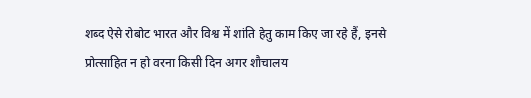शब्द ऐसे रोबोट भारत और विश्व में शांति हेतु काम किए जा रहे हैं, इनसे प्रोत्साहित न हो वरना किसी दिन अगर शौचालय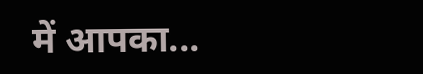में आपका...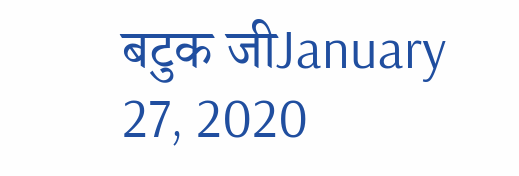बटुक जीJanuary 27, 2020